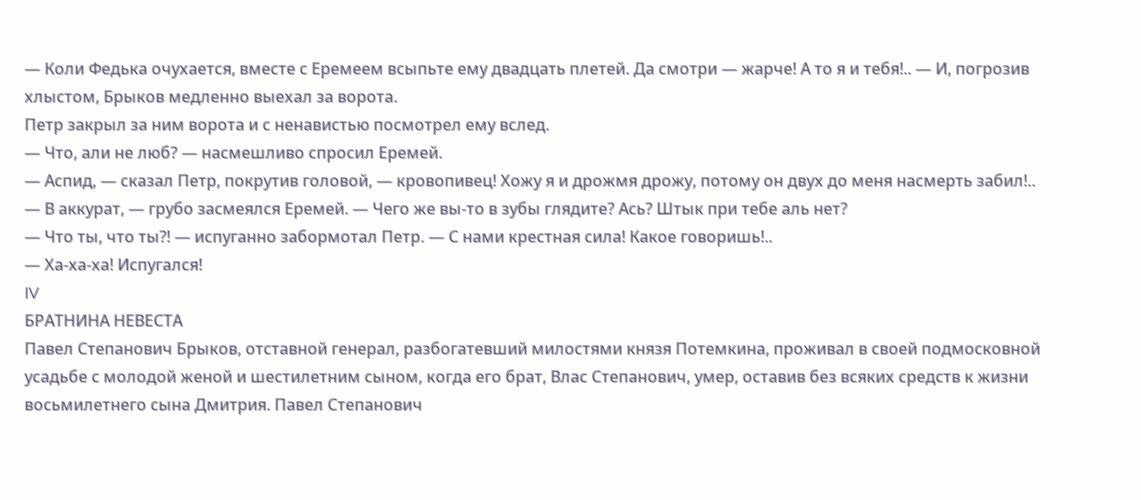— Коли Федька очухается, вместе с Еремеем всыпьте ему двадцать плетей. Да смотри — жарче! А то я и тебя!.. — И, погрозив хлыстом, Брыков медленно выехал за ворота.
Петр закрыл за ним ворота и с ненавистью посмотрел ему вслед.
— Что, али не люб? — насмешливо спросил Еремей.
— Аспид, — сказал Петр, покрутив головой, — кровопивец! Хожу я и дрожмя дрожу, потому он двух до меня насмерть забил!..
— В аккурат, — грубо засмеялся Еремей. — Чего же вы-то в зубы глядите? Ась? Штык при тебе аль нет?
— Что ты, что ты?! — испуганно забормотал Петр. — С нами крестная сила! Какое говоришь!..
— Ха-ха-ха! Испугался!
IV
БРАТНИНА НЕВЕСТА
Павел Степанович Брыков, отставной генерал, разбогатевший милостями князя Потемкина, проживал в своей подмосковной усадьбе с молодой женой и шестилетним сыном, когда его брат, Влас Степанович, умер, оставив без всяких средств к жизни восьмилетнего сына Дмитрия. Павел Степанович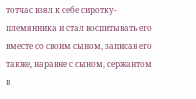тотчас взял к себе сиротку-племянника и стал воспитывать его вместе со своим сыном, записав его также, наравне с сыном, сержантом в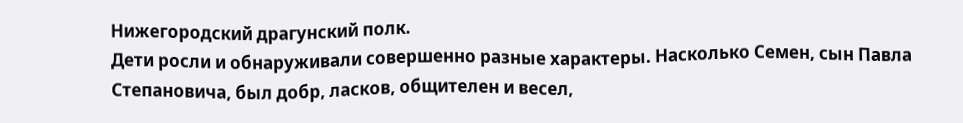Нижегородский драгунский полк.
Дети росли и обнаруживали совершенно разные характеры. Насколько Семен, сын Павла Степановича, был добр, ласков, общителен и весел,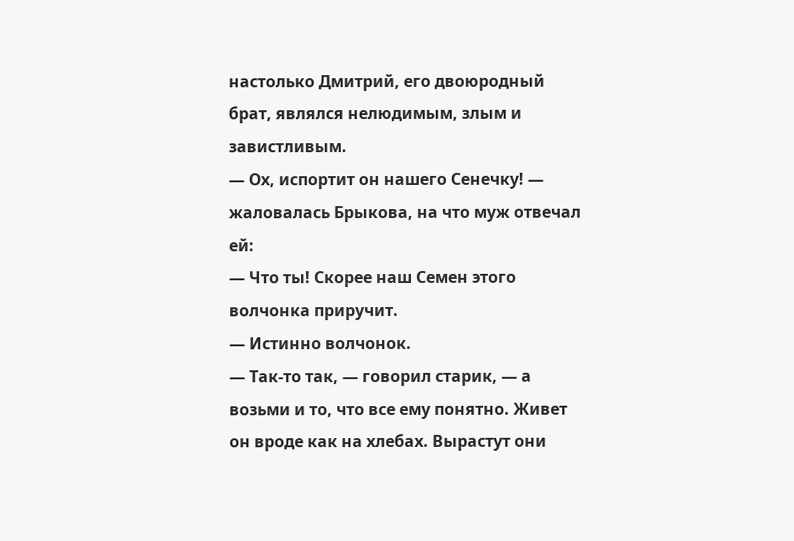настолько Дмитрий, его двоюродный брат, являлся нелюдимым, злым и завистливым.
— Ох, испортит он нашего Сенечку! — жаловалась Брыкова, на что муж отвечал ей:
— Что ты! Скорее наш Семен этого волчонка приручит.
— Истинно волчонок.
— Так-то так, — говорил старик, — а возьми и то, что все ему понятно. Живет он вроде как на хлебах. Вырастут они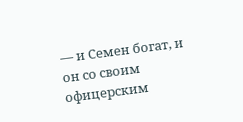— и Семен богат, и он со своим офицерским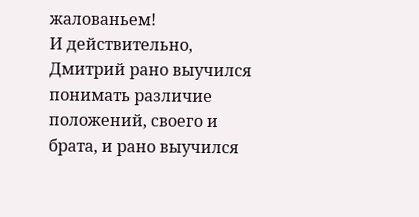жалованьем!
И действительно, Дмитрий рано выучился понимать различие положений, своего и брата, и рано выучился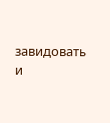завидовать и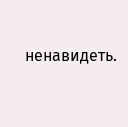ненавидеть.